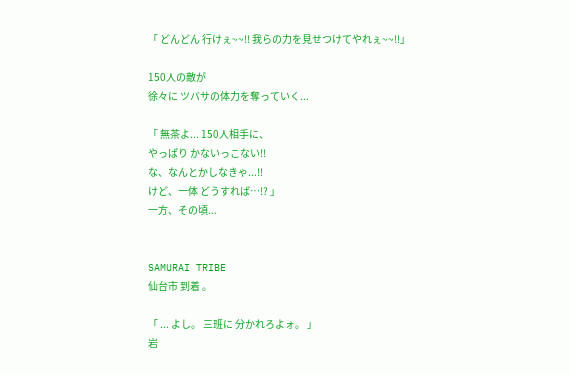「 どんどん 行けぇ~~!! 我らの力を見せつけてやれぇ~~!!」

150人の敵が
徐々に ツバサの体力を奪っていく...

「 無茶よ... 150人相手に、
やっぱり かないっこない!!
な、なんとかしなきゃ...!!
けど、一体 どうすれば…!? 」
一方、その頃...


SAMURAI TRIBE
仙台市 到着 。

「 ... よし。 三班に 分かれろよォ。 」
岩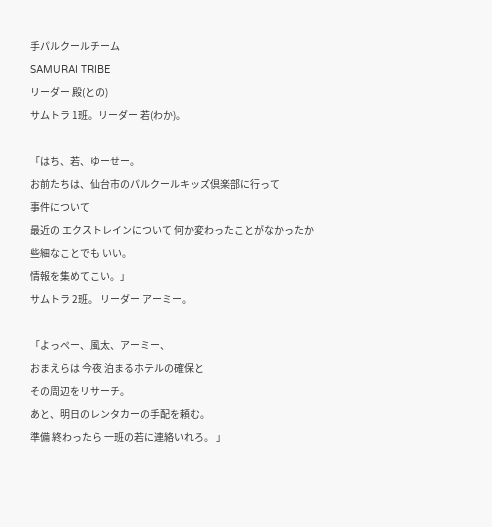手パルクールチーム
SAMURAI TRIBE
リーダー 殿(との)
サムトラ 1班。リーダー 若(わか)。

「はち、若、ゆーせー。
お前たちは、仙台市のパルクールキッズ倶楽部に行って
事件について
最近の エクストレインについて 何か変わったことがなかったか
些細なことでも いい。
情報を集めてこい。」
サムトラ 2班。 リーダー アーミー。

「よっぺー、風太、アーミー、
おまえらは 今夜 泊まるホテルの確保と
その周辺をリサーチ。
あと、明日のレンタカーの手配を頼む。
準備 終わったら 一班の若に連絡いれろ。 」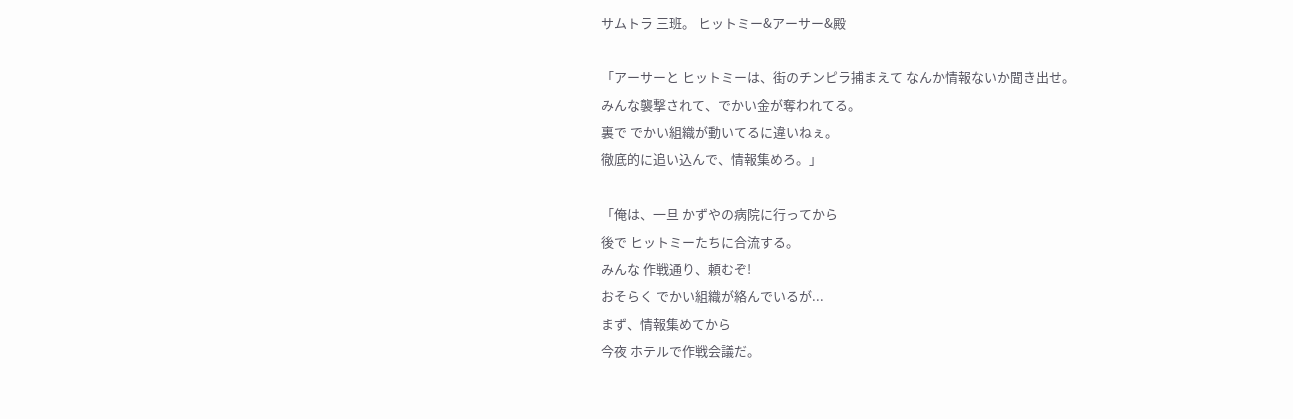サムトラ 三班。 ヒットミー&アーサー&殿

「アーサーと ヒットミーは、街のチンピラ捕まえて なんか情報ないか聞き出せ。
みんな襲撃されて、でかい金が奪われてる。
裏で でかい組織が動いてるに違いねぇ。
徹底的に追い込んで、情報集めろ。」

「俺は、一旦 かずやの病院に行ってから
後で ヒットミーたちに合流する。
みんな 作戦通り、頼むぞ!
おそらく でかい組織が絡んでいるが...
まず、情報集めてから
今夜 ホテルで作戦会議だ。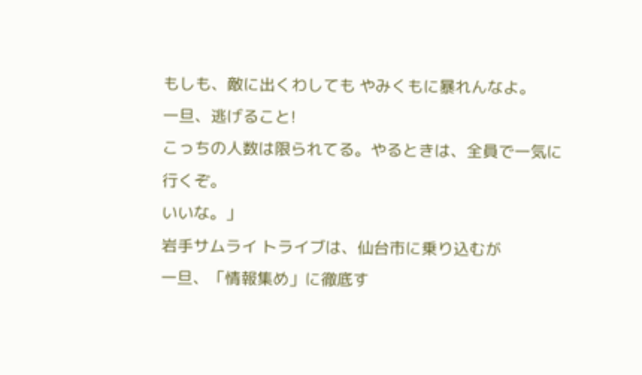もしも、敵に出くわしても やみくもに暴れんなよ。
一旦、逃げること!
こっちの人数は限られてる。やるときは、全員で一気に行くぞ。
いいな。」
岩手サムライ トライブは、仙台市に乗り込むが
一旦、「情報集め」に徹底す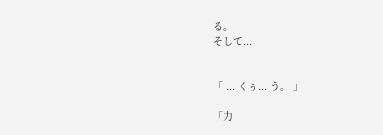る。
そして...


「 ... くぅ... う。 」

「力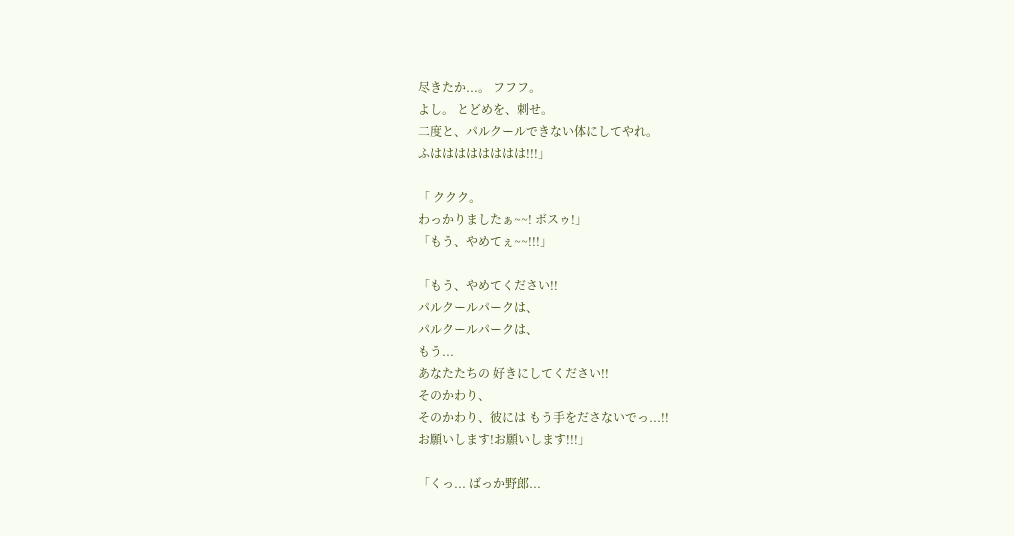尽きたか...。 フフフ。
よし。 とどめを、刺せ。
二度と、パルクールできない体にしてやれ。
ふはははははははは!!!」

「 ククク。
わっかりましたぁ~~! ボスゥ!」
「もう、やめてぇ~~!!!」

「もう、やめてください!!
パルクールパークは、
パルクールパークは、
もう...
あなたたちの 好きにしてください!!
そのかわり、
そのかわり、彼には もう手をださないでっ...!!
お願いします!お願いします!!!」

「くっ... ばっか野郎...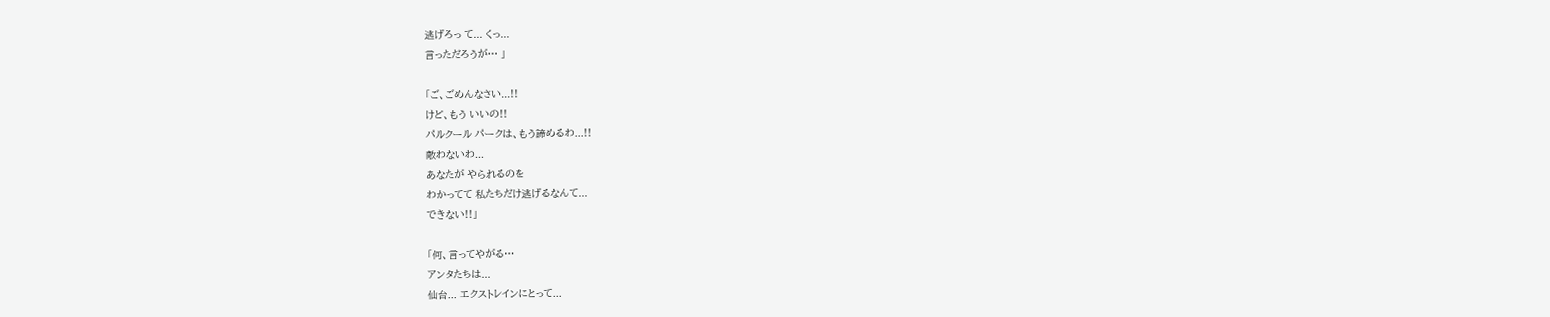逃げろっ て... くっ...
言っただろうが… 」

「ご、ごめんなさい...!!
けど、もう いいの!!
パルクール パークは、もう諦めるわ...!!
敵わないわ...
あなたが やられるのを
わかってて 私たちだけ逃げるなんて...
できない!!」

「何、言ってやがる…
アンタたちは...
仙台... エクストレインにとって...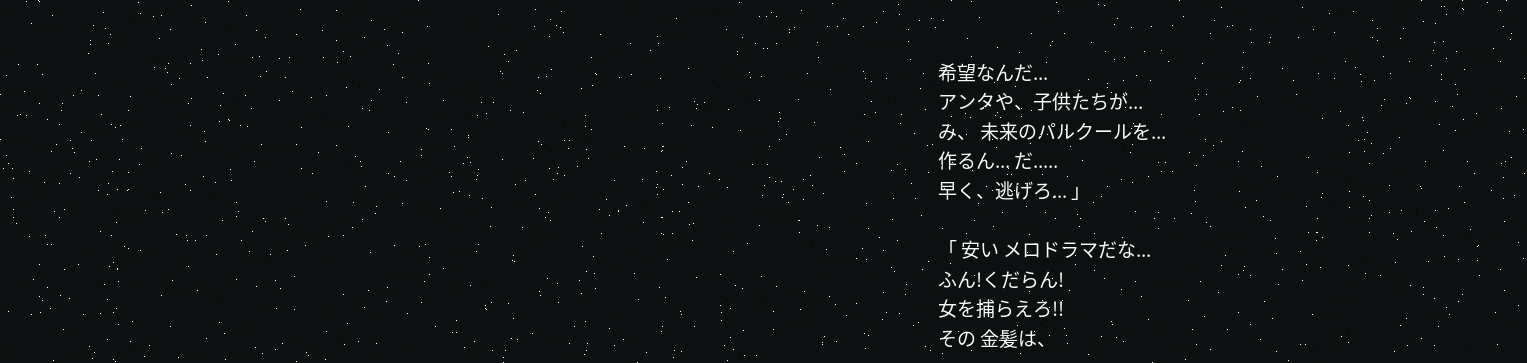希望なんだ...
アンタや、子供たちが...
み、 未来のパルクールを...
作るん... だ.....
早く、逃げろ... 」

「 安い メロドラマだな...
ふん!くだらん!
女を捕らえろ!!
その 金髪は、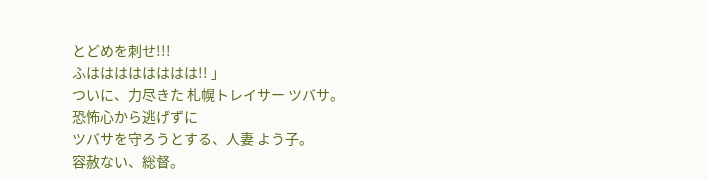とどめを刺せ!!!
ふはははははははは!! 」
ついに、力尽きた 札幌トレイサー ツバサ。
恐怖心から逃げずに
ツバサを守ろうとする、人妻 よう子。
容赦ない、総督。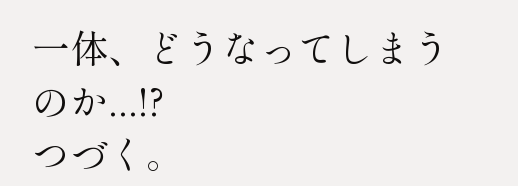一体、どうなってしまうのか...!?
つづく。